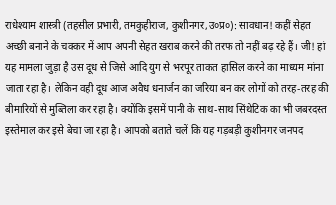राधेश्याम शास्त्री (तहसील प्रभारी, तमकुहीराज, कुशीनगर,उ०प्र०): सावधान! कहीं सेहत अच्छी बनाने के चक्कर में आप अपनी सेहत खराब करने की तरफ तो नहीं बढ़ रहे हैं। जी! हां यह मामला जुड़ा है उस दूध से जिसे आदि युग से भरपूर ताकत हासिल करने का माध्यम मांना जाता रहा है। लेकिन वही दूध आज अवैध धनार्जन का जरिया बन कर लोगों को तरह-तरह की बीमारियों से मुब्तिला कर रहा है। क्योंकि इसमें पानी के साथ-साथ सिंथेटिक का भी जबरदस्त इस्तेमाल कर इसे बेचा जा रहा है। आपको बताते चलें कि यह गड़बड़ी कुशीनगर जनपद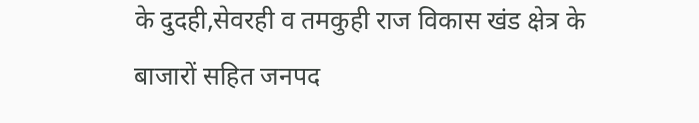के दुदही,सेवरही व तमकुही राज विकास खंड क्षेत्र के बाजारों सहित जनपद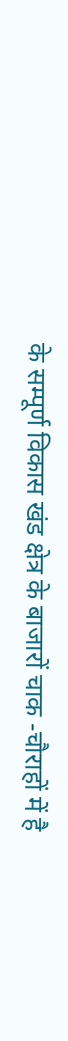के सम्पूर्ण विकास खंड क्षेत्र के बाजारों चाक -चौराहों में है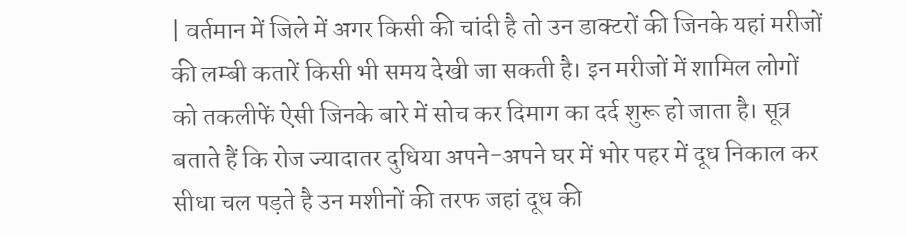| वर्तमान में जिले में अगर किसी की चांदी है तो उन डाक्टरों की जिनके यहां मरीजों की लम्बी कतारें किसी भी समय देखी जा सकती है। इन मरीजों में शामिल लोगों को तकलीफें ऐसी जिनके बारे में सोच कर दिमाग का दर्द शुरू हो जाता है। सूत्र बताते हैं कि रोज ज्यादातर दुधिया अपने-अपने घर में भोर पहर में दूध निकाल कर सीधा चल पड़ते है उन मशीनों की तरफ जहां दूध की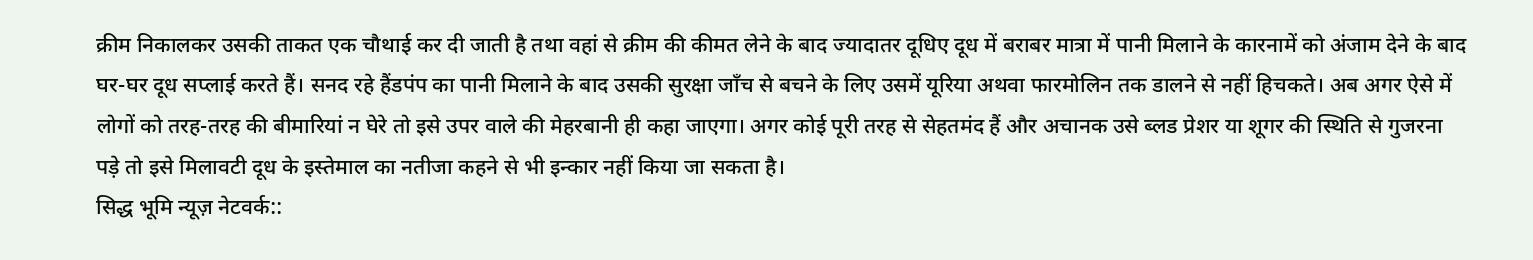क्रीम निकालकर उसकी ताकत एक चौथाई कर दी जाती है तथा वहां से क्रीम की कीमत लेने के बाद ज्यादातर दूधिए दूध में बराबर मात्रा में पानी मिलाने के कारनामें को अंजाम देने के बाद घर-घर दूध सप्लाई करते हैं। सनद रहे हैंडपंप का पानी मिलाने के बाद उसकी सुरक्षा जाँच से बचने के लिए उसमें यूरिया अथवा फारमोलिन तक डालने से नहीं हिचकते। अब अगर ऐसे में लोगों को तरह-तरह की बीमारियां न घेरे तो इसे उपर वाले की मेहरबानी ही कहा जाएगा। अगर कोई पूरी तरह से सेहतमंद हैं और अचानक उसे ब्लड प्रेशर या शूगर की स्थिति से गुजरना पड़े तो इसे मिलावटी दूध के इस्तेमाल का नतीजा कहने से भी इन्कार नहीं किया जा सकता है।
सिद्ध भूमि न्यूज़ नेटवर्क::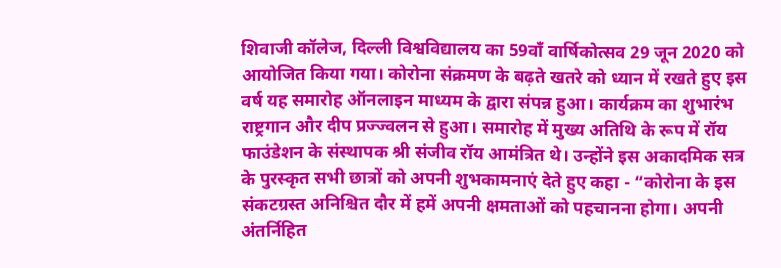शिवाजी कॉलेज, दिल्ली विश्वविद्यालय का 59वाँ वार्षिकोत्सव 29 जून 2020 को आयोजित किया गया। कोरोना संक्रमण के बढ़ते खतरे को ध्यान में रखते हुए इस वर्ष यह समारोह ऑनलाइन माध्यम के द्वारा संपन्न हुआ। कार्यक्रम का शुभारंभ राष्ट्रगान और दीप प्रज्ज्वलन से हुआ। समारोह में मुख्य अतिथि के रूप में रॉय फाउंडेशन के संस्थापक श्री संजीव रॉय आमंत्रित थे। उन्होंने इस अकादमिक सत्र के पुरस्कृत सभी छात्रों को अपनी शुभकामनाएं देते हुए कहा - “कोरोना के इस संकटग्रस्त अनिश्चित दौर में हमें अपनी क्षमताओं को पहचानना होगा। अपनी अंतर्निहित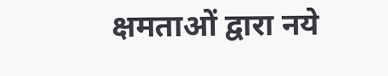क्षमताओं द्वारा नये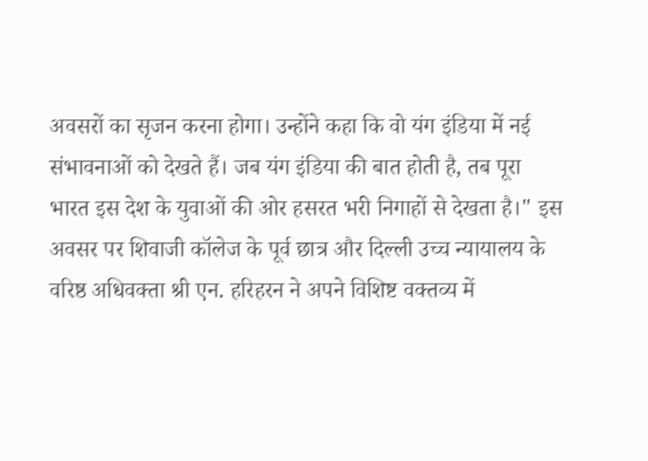अवसरों का सृजन करना होगा। उन्होंने कहा कि वो यंग इंडिया में नई संभावनाओं को देखते हैं। जब यंग इंडिया की बात होती है, तब पूरा भारत इस देश के युवाओं की ओर हसरत भरी निगाहों से देखता है।" इस अवसर पर शिवाजी कॉलेज के पूर्व छात्र और दिल्ली उच्च न्यायालय के वरिष्ठ अधिवक्ता श्री एन. हरिहरन ने अपने विशिष्ट वक्तव्य में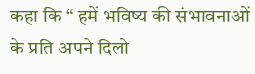कहा कि “ हमें भविष्य की संभावनाओं के प्रति अपने दिलो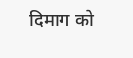दिमाग को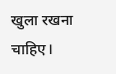खुला रखना चाहिए।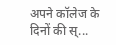अपने कॉलेज के दिनों की स्...